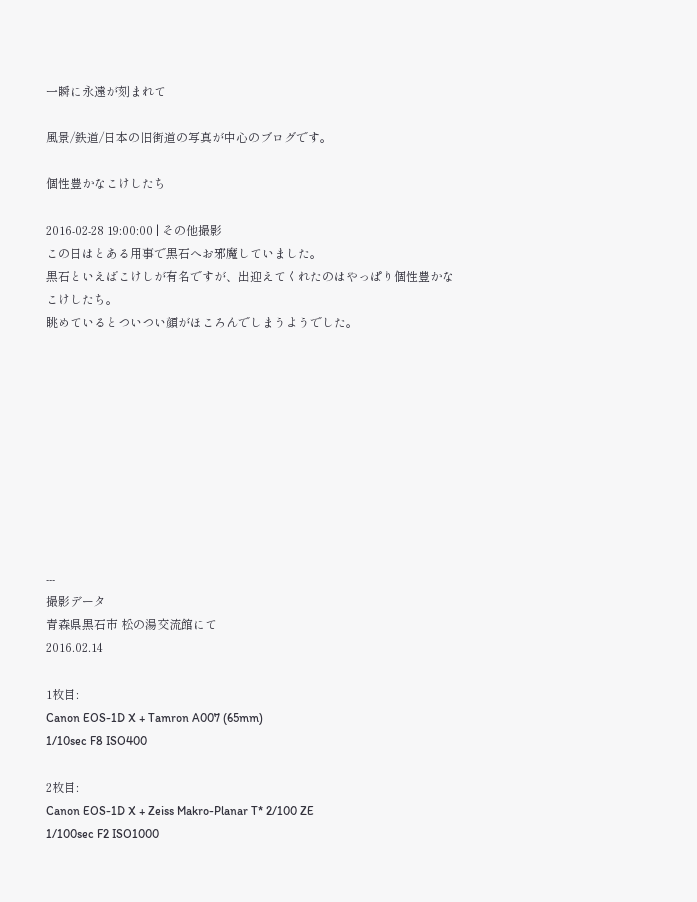一瞬に永遠が刻まれて

風景/鉄道/日本の旧街道の写真が中心のブログです。

個性豊かなこけしたち

2016-02-28 19:00:00 | その他撮影
この日はとある用事で黒石へお邪魔していました。
黒石といえばこけしが有名ですが、出迎えてくれたのはやっぱり個性豊かなこけしたち。
眺めているとついつい顔がほころんでしまうようでした。










---
撮影データ
青森県黒石市 松の湯交流館にて
2016.02.14

1枚目:
Canon EOS-1D X + Tamron A007 (65mm)
1/10sec F8 ISO400

2枚目:
Canon EOS-1D X + Zeiss Makro-Planar T* 2/100 ZE
1/100sec F2 ISO1000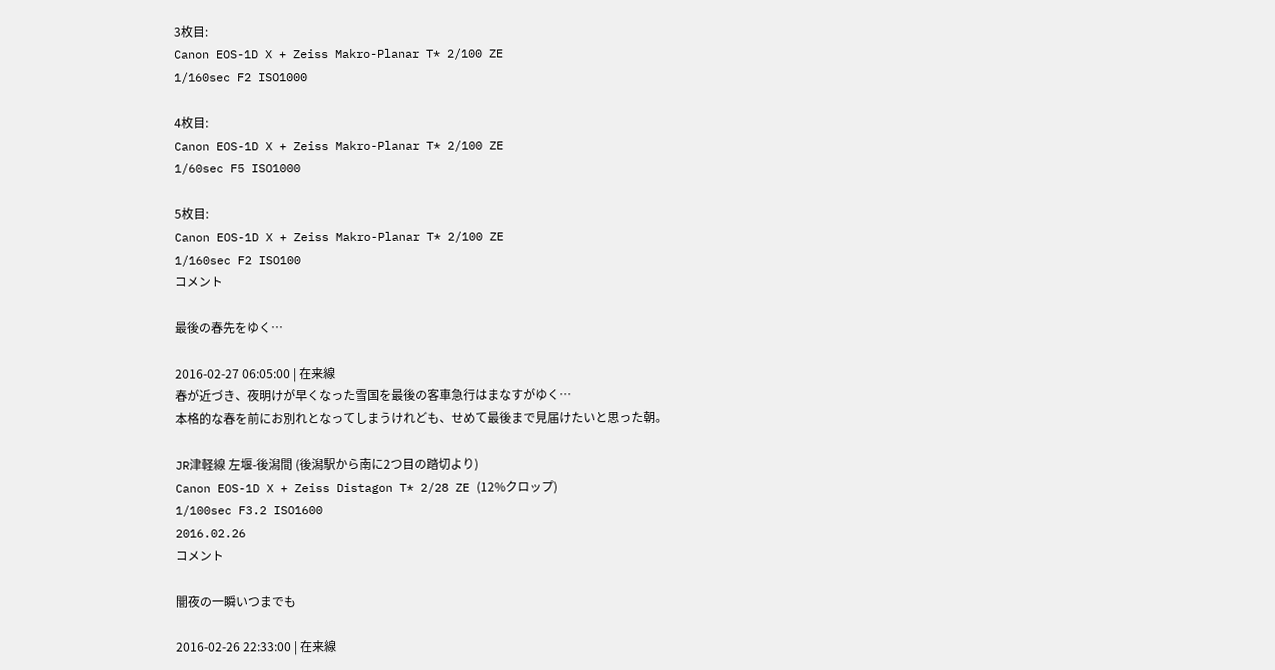3枚目:
Canon EOS-1D X + Zeiss Makro-Planar T* 2/100 ZE
1/160sec F2 ISO1000

4枚目:
Canon EOS-1D X + Zeiss Makro-Planar T* 2/100 ZE
1/60sec F5 ISO1000

5枚目:
Canon EOS-1D X + Zeiss Makro-Planar T* 2/100 ZE
1/160sec F2 ISO100
コメント

最後の春先をゆく…

2016-02-27 06:05:00 | 在来線
春が近づき、夜明けが早くなった雪国を最後の客車急行はまなすがゆく…
本格的な春を前にお別れとなってしまうけれども、せめて最後まで見届けたいと思った朝。

JR津軽線 左堰-後潟間 (後潟駅から南に2つ目の踏切より)
Canon EOS-1D X + Zeiss Distagon T* 2/28 ZE (12%クロップ)
1/100sec F3.2 ISO1600
2016.02.26
コメント

闇夜の一瞬いつまでも

2016-02-26 22:33:00 | 在来線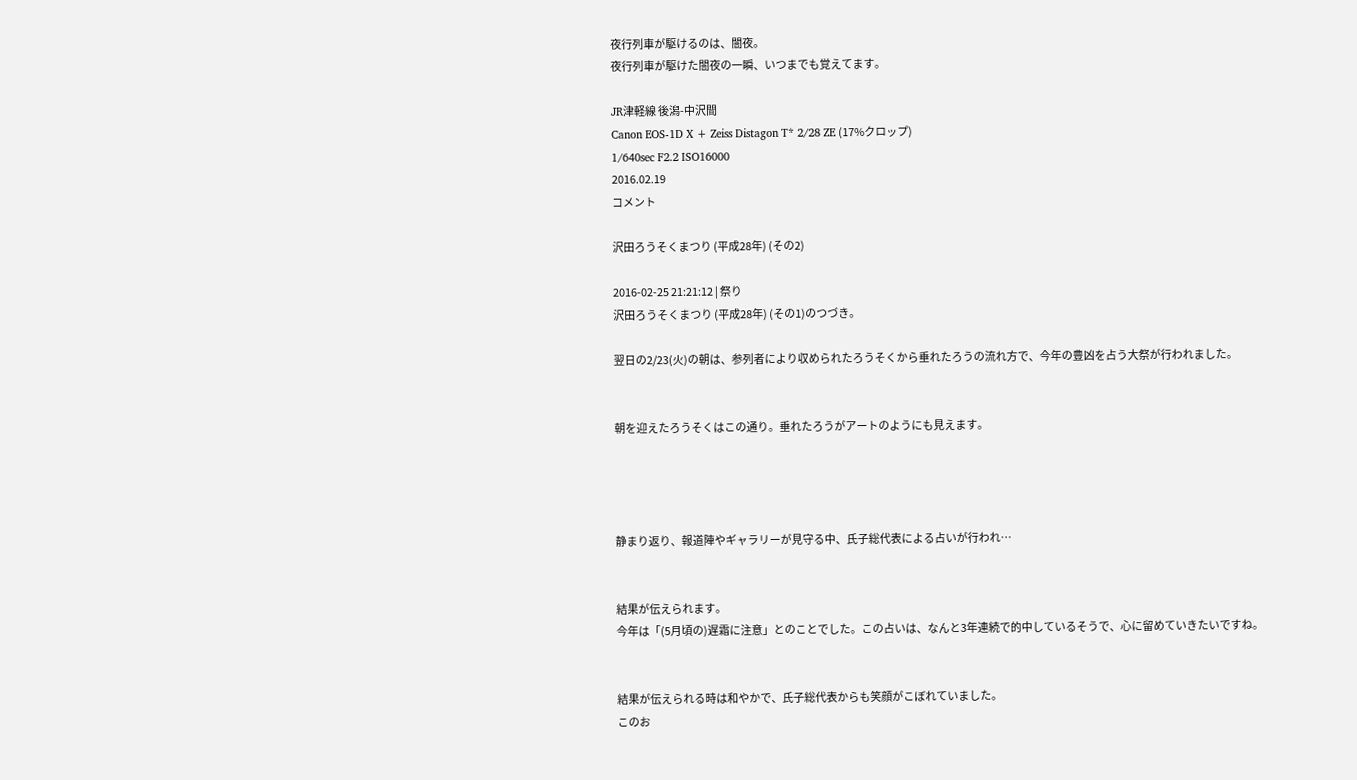夜行列車が駆けるのは、闇夜。
夜行列車が駆けた闇夜の一瞬、いつまでも覚えてます。

JR津軽線 後潟-中沢間
Canon EOS-1D X + Zeiss Distagon T* 2/28 ZE (17%クロップ)
1/640sec F2.2 ISO16000
2016.02.19
コメント

沢田ろうそくまつり (平成28年) (その2)

2016-02-25 21:21:12 | 祭り
沢田ろうそくまつり (平成28年) (その1)のつづき。

翌日の2/23(火)の朝は、参列者により収められたろうそくから垂れたろうの流れ方で、今年の豊凶を占う大祭が行われました。


朝を迎えたろうそくはこの通り。垂れたろうがアートのようにも見えます。




静まり返り、報道陣やギャラリーが見守る中、氏子総代表による占いが行われ…


結果が伝えられます。
今年は「(5月頃の)遅霜に注意」とのことでした。この占いは、なんと3年連続で的中しているそうで、心に留めていきたいですね。


結果が伝えられる時は和やかで、氏子総代表からも笑顔がこぼれていました。
このお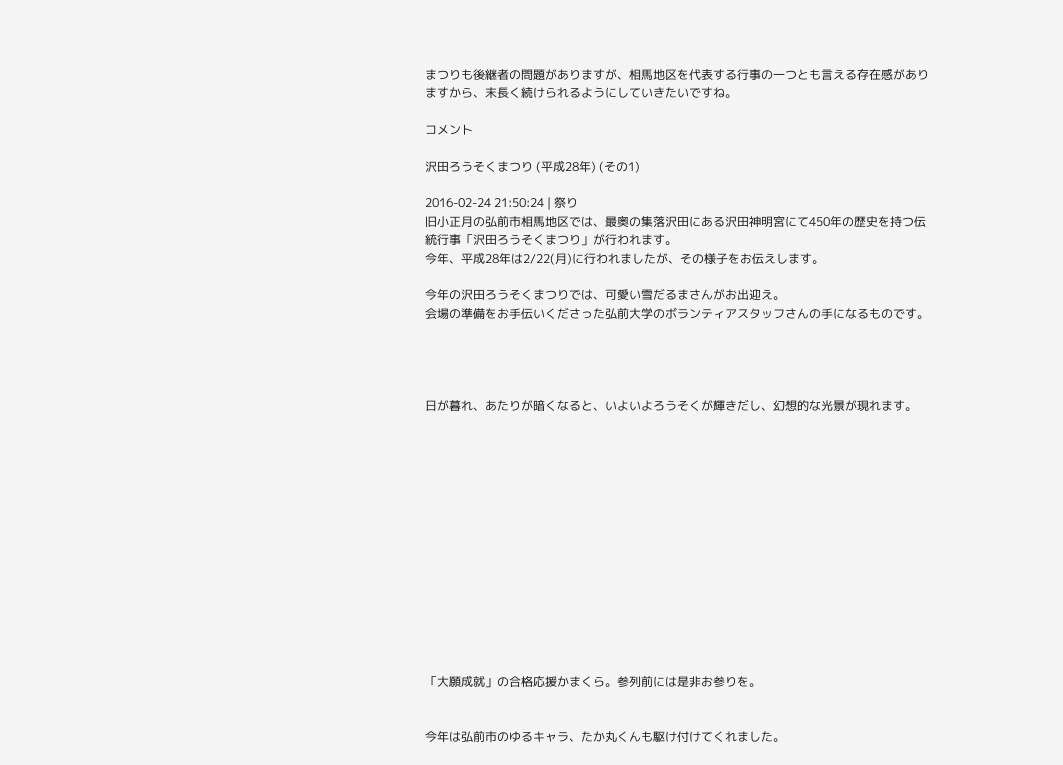まつりも後継者の問題がありますが、相馬地区を代表する行事の一つとも言える存在感がありますから、末長く続けられるようにしていきたいですね。

コメント

沢田ろうそくまつり (平成28年) (その1)

2016-02-24 21:50:24 | 祭り
旧小正月の弘前市相馬地区では、最奥の集落沢田にある沢田神明宮にて450年の歴史を持つ伝統行事「沢田ろうそくまつり」が行われます。
今年、平成28年は2/22(月)に行われましたが、その様子をお伝えします。

今年の沢田ろうそくまつりでは、可愛い雪だるまさんがお出迎え。
会場の準備をお手伝いくださった弘前大学のボランティアスタッフさんの手になるものです。




日が暮れ、あたりが暗くなると、いよいよろうそくが輝きだし、幻想的な光景が現れます。














「大願成就」の合格応援かまくら。参列前には是非お参りを。


今年は弘前市のゆるキャラ、たか丸くんも駆け付けてくれました。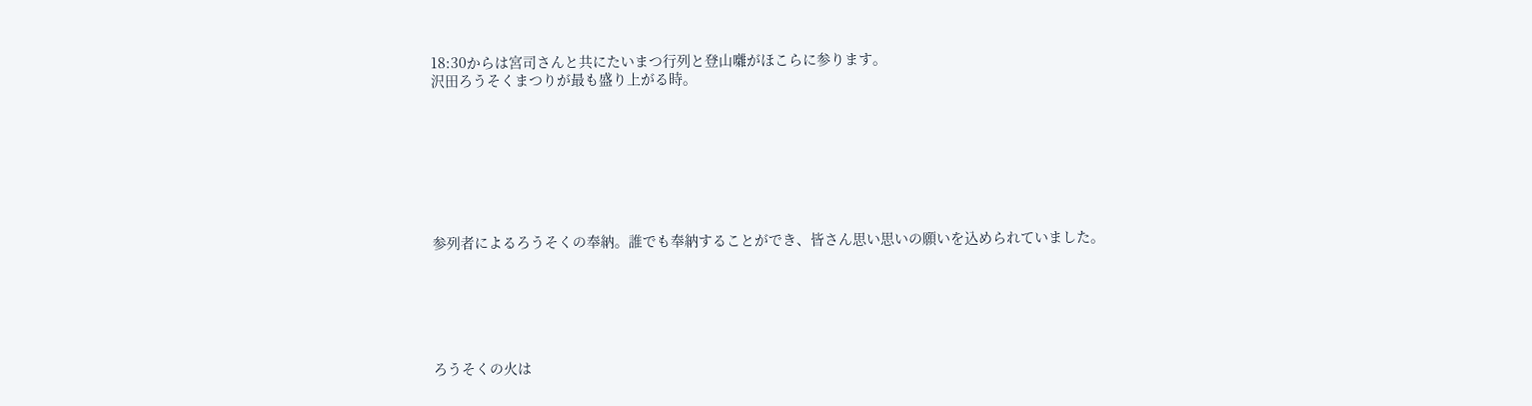18:30からは宮司さんと共にたいまつ行列と登山囃がほこらに参ります。
沢田ろうそくまつりが最も盛り上がる時。








参列者によるろうそくの奉納。誰でも奉納することができ、皆さん思い思いの願いを込められていました。






ろうそくの火は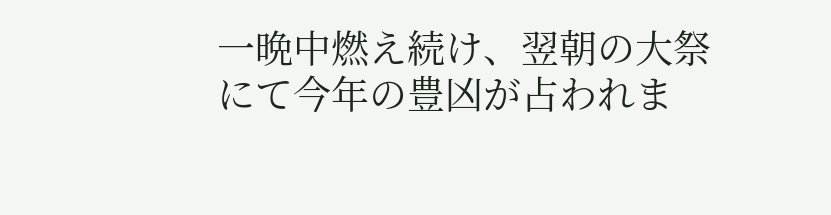一晩中燃え続け、翌朝の大祭にて今年の豊凶が占われま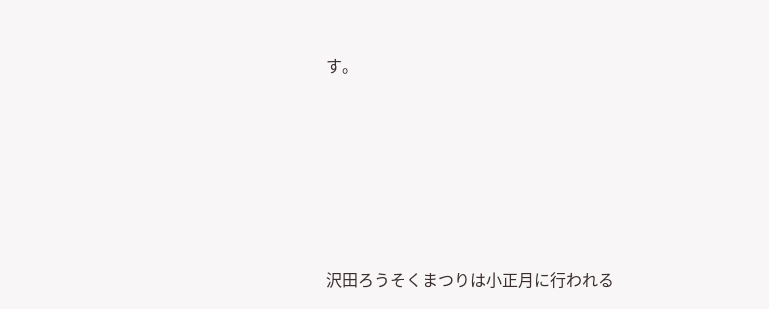す。








沢田ろうそくまつりは小正月に行われる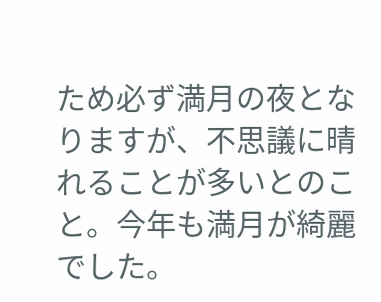ため必ず満月の夜となりますが、不思議に晴れることが多いとのこと。今年も満月が綺麗でした。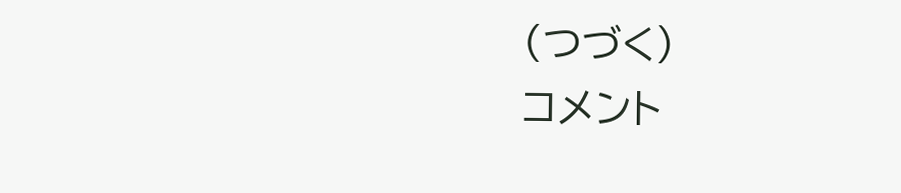(つづく)
コメント